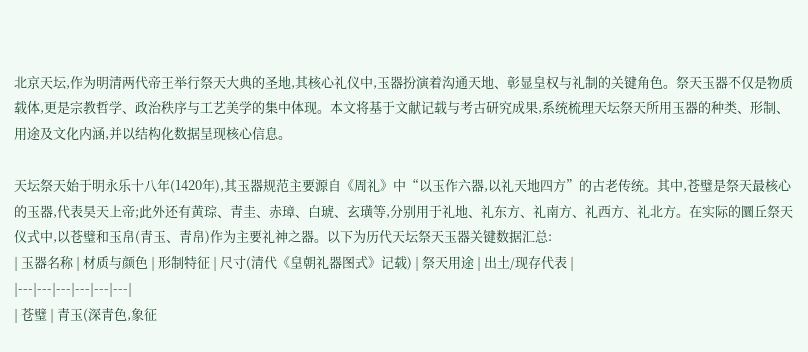北京天坛,作为明清两代帝王举行祭天大典的圣地,其核心礼仪中,玉器扮演着沟通天地、彰显皇权与礼制的关键角色。祭天玉器不仅是物质载体,更是宗教哲学、政治秩序与工艺美学的集中体现。本文将基于文献记载与考古研究成果,系统梳理天坛祭天所用玉器的种类、形制、用途及文化内涵,并以结构化数据呈现核心信息。

天坛祭天始于明永乐十八年(1420年),其玉器规范主要源自《周礼》中“以玉作六器,以礼天地四方”的古老传统。其中,苍璧是祭天最核心的玉器,代表昊天上帝;此外还有黄琮、青圭、赤璋、白琥、玄璜等,分别用于礼地、礼东方、礼南方、礼西方、礼北方。在实际的圜丘祭天仪式中,以苍璧和玉帛(青玉、青帛)作为主要礼神之器。以下为历代天坛祭天玉器关键数据汇总:
| 玉器名称 | 材质与颜色 | 形制特征 | 尺寸(清代《皇朝礼器图式》记载) | 祭天用途 | 出土/现存代表 |
|---|---|---|---|---|---|
| 苍璧 | 青玉(深青色,象征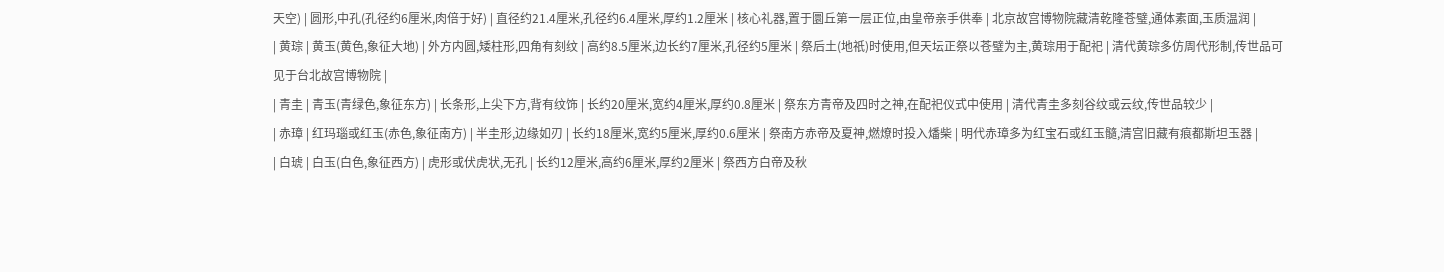天空) | 圆形,中孔(孔径约6厘米,肉倍于好) | 直径约21.4厘米,孔径约6.4厘米,厚约1.2厘米 | 核心礼器,置于圜丘第一层正位,由皇帝亲手供奉 | 北京故宫博物院藏清乾隆苍璧,通体素面,玉质温润 |
| 黄琮 | 黄玉(黄色,象征大地) | 外方内圆,矮柱形,四角有刻纹 | 高约8.5厘米,边长约7厘米,孔径约5厘米 | 祭后土(地祇)时使用,但天坛正祭以苍璧为主,黄琮用于配祀 | 清代黄琮多仿周代形制,传世品可见于台北故宫博物院 |
| 青圭 | 青玉(青绿色,象征东方) | 长条形,上尖下方,背有纹饰 | 长约20厘米,宽约4厘米,厚约0.8厘米 | 祭东方青帝及四时之神,在配祀仪式中使用 | 清代青圭多刻谷纹或云纹,传世品较少 |
| 赤璋 | 红玛瑙或红玉(赤色,象征南方) | 半圭形,边缘如刃 | 长约18厘米,宽约5厘米,厚约0.6厘米 | 祭南方赤帝及夏神,燃燎时投入燔柴 | 明代赤璋多为红宝石或红玉髓,清宫旧藏有痕都斯坦玉器 |
| 白琥 | 白玉(白色,象征西方) | 虎形或伏虎状,无孔 | 长约12厘米,高约6厘米,厚约2厘米 | 祭西方白帝及秋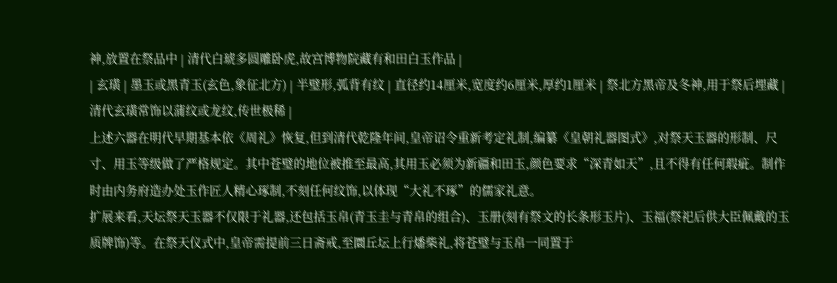神,放置在祭品中 | 清代白琥多圆雕卧虎,故宫博物院藏有和田白玉作品 |
| 玄璜 | 墨玉或黑青玉(玄色,象征北方) | 半璧形,弧背有纹 | 直径约14厘米,宽度约6厘米,厚约1厘米 | 祭北方黑帝及冬神,用于祭后埋藏 | 清代玄璜常饰以蒲纹或龙纹,传世极稀 |
上述六器在明代早期基本依《周礼》恢复,但到清代乾隆年间,皇帝诏令重新考定礼制,编纂《皇朝礼器图式》,对祭天玉器的形制、尺寸、用玉等级做了严格规定。其中苍璧的地位被推至最高,其用玉必须为新疆和田玉,颜色要求“深青如天”,且不得有任何瑕疵。制作时由内务府造办处玉作匠人精心琢制,不刻任何纹饰,以体现“大礼不琢”的儒家礼意。
扩展来看,天坛祭天玉器不仅限于礼器,还包括玉帛(青玉圭与青帛的组合)、玉册(刻有祭文的长条形玉片)、玉福(祭祀后供大臣佩戴的玉质牌饰)等。在祭天仪式中,皇帝需提前三日斋戒,至圜丘坛上行燔柴礼,将苍璧与玉帛一同置于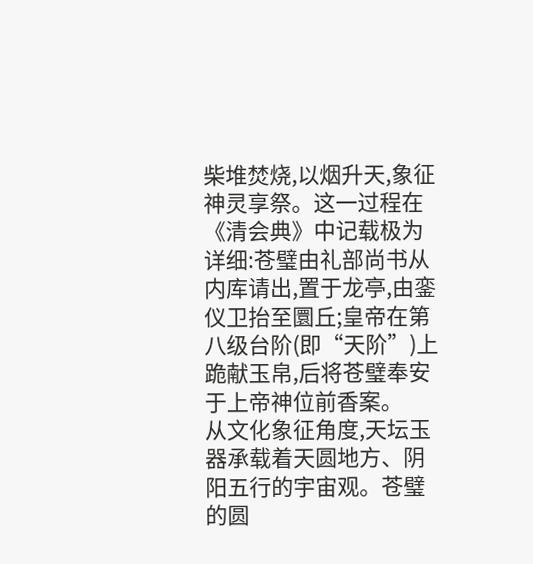柴堆焚烧,以烟升天,象征神灵享祭。这一过程在《清会典》中记载极为详细:苍璧由礼部尚书从内库请出,置于龙亭,由銮仪卫抬至圜丘;皇帝在第八级台阶(即“天阶”)上跪献玉帛,后将苍璧奉安于上帝神位前香案。
从文化象征角度,天坛玉器承载着天圆地方、阴阳五行的宇宙观。苍璧的圆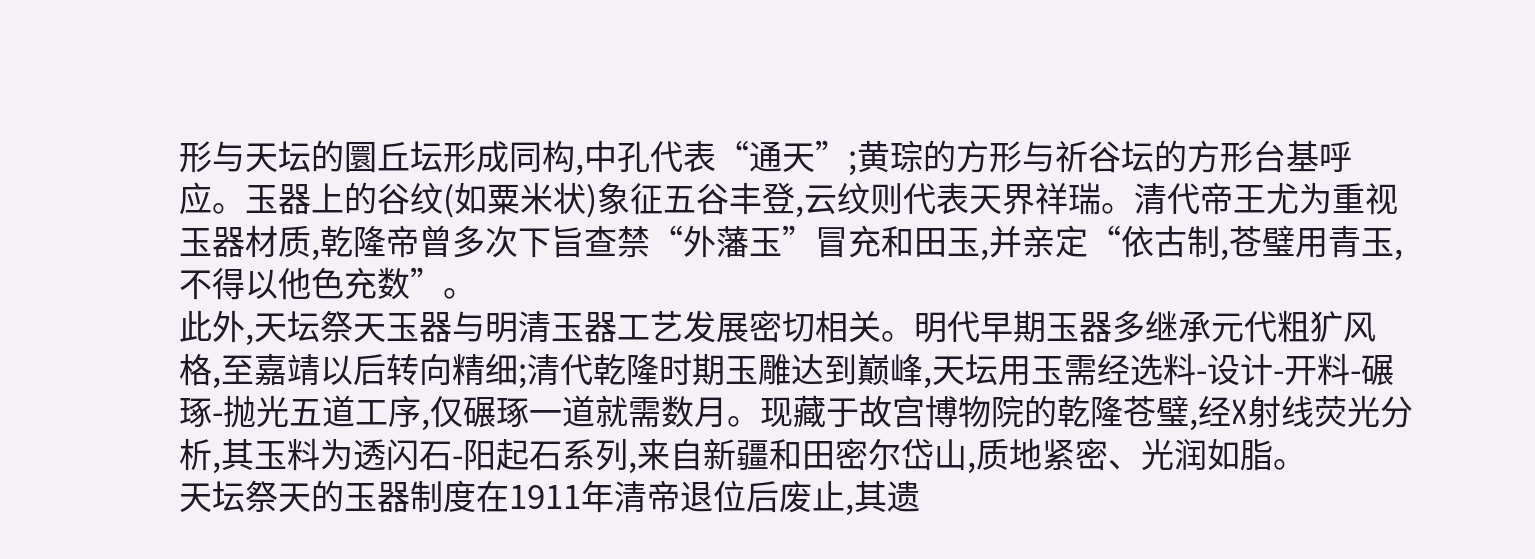形与天坛的圜丘坛形成同构,中孔代表“通天”;黄琮的方形与祈谷坛的方形台基呼应。玉器上的谷纹(如粟米状)象征五谷丰登,云纹则代表天界祥瑞。清代帝王尤为重视玉器材质,乾隆帝曾多次下旨查禁“外藩玉”冒充和田玉,并亲定“依古制,苍璧用青玉,不得以他色充数”。
此外,天坛祭天玉器与明清玉器工艺发展密切相关。明代早期玉器多继承元代粗犷风格,至嘉靖以后转向精细;清代乾隆时期玉雕达到巅峰,天坛用玉需经选料-设计-开料-碾琢-抛光五道工序,仅碾琢一道就需数月。现藏于故宫博物院的乾隆苍璧,经X射线荧光分析,其玉料为透闪石-阳起石系列,来自新疆和田密尔岱山,质地紧密、光润如脂。
天坛祭天的玉器制度在1911年清帝退位后废止,其遗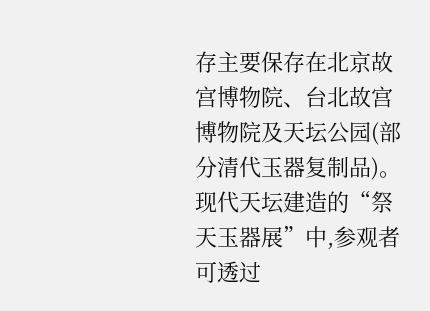存主要保存在北京故宫博物院、台北故宫博物院及天坛公园(部分清代玉器复制品)。现代天坛建造的“祭天玉器展”中,参观者可透过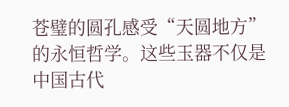苍璧的圆孔感受“天圆地方”的永恒哲学。这些玉器不仅是中国古代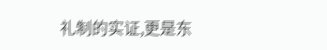礼制的实证,更是东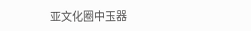亚文化圈中玉器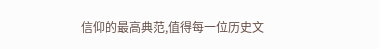信仰的最高典范,值得每一位历史文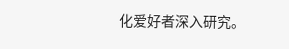化爱好者深入研究。